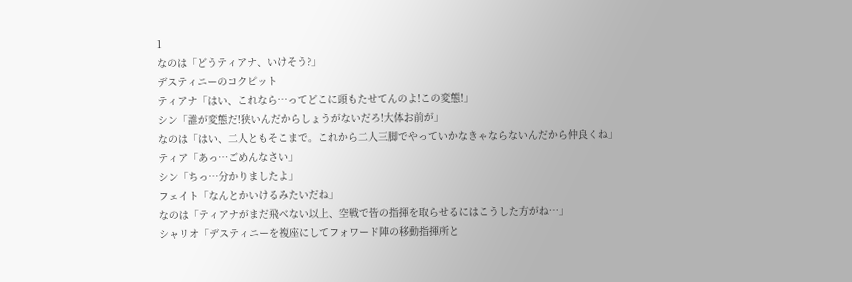1
なのは「どうティアナ、いけそう?」
デスティニーのコクピット
ティアナ「はい、これなら…ってどこに頭もたせてんのよ!この変態!」
シン「誰が変態だ!狭いんだからしょうがないだろ!大体お前が」
なのは「はい、二人ともそこまで。これから二人三脚でやっていかなきゃならないんだから仲良くね」
ティア「あっ…ごめんなさい」
シン「ちっ…分かりましたよ」
フェイト「なんとかいけるみたいだね」
なのは「ティアナがまだ飛べない以上、空戦で皆の指揮を取らせるにはこうした方がね…」
シャリオ「デスティニーを複座にしてフォワード陣の移動指揮所と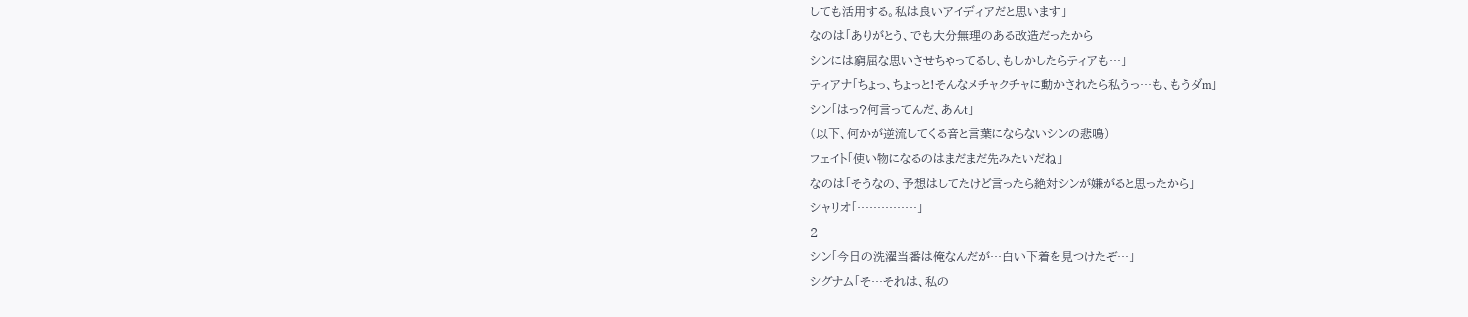しても活用する。私は良いアイディアだと思います」
なのは「ありがとう、でも大分無理のある改造だったから
シンには窮屈な思いさせちゃってるし、もしかしたらティアも…」
ティアナ「ちょっ、ちょっと!そんなメチャクチャに動かされたら私うっ…も、もうダm」
シン「はっ?何言ってんだ、あんt」
(以下、何かが逆流してくる音と言葉にならないシンの悲鳴)
フェイト「使い物になるのはまだまだ先みたいだね」
なのは「そうなの、予想はしてたけど言ったら絶対シンが嫌がると思ったから」
シャリオ「……………」
2
シン「今日の洗濯当番は俺なんだが…白い下着を見つけたぞ…」
シグナム「そ…それは、私の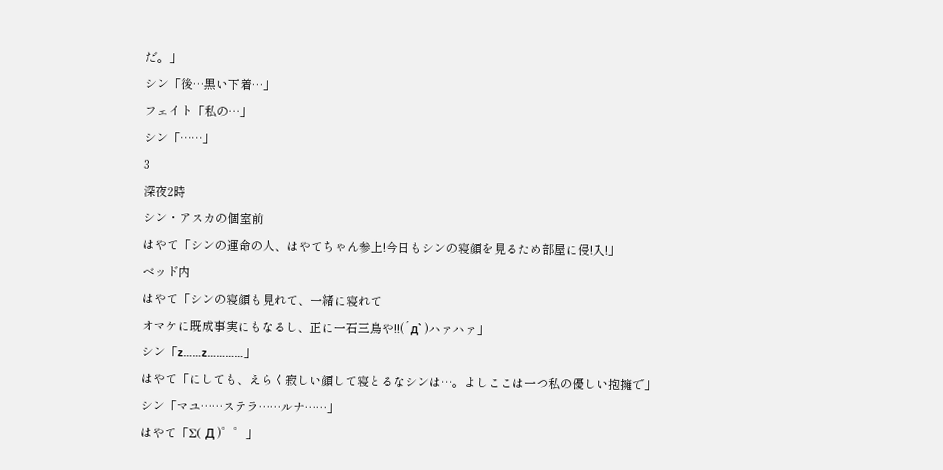だ。」
シン「後…黒い下着…」
フェイト「私の…」
シン「……」
3
深夜2時
シン・アスカの個室前
はやて「シンの運命の人、はやてちゃん参上!今日もシンの寝顔を見るため部屋に侵!入!」
ベッド内
はやて「シンの寝顔も見れて、一緒に寝れて
オマケに既成事実にもなるし、正に一石三鳥や!!(´д` )ハァハァ」
シン「z……z…………」
はやて「にしても、えらく寂しい顔して寝とるなシンは…。よしここは一つ私の優しい抱擁で」
シン「マユ……ステラ……ルナ……」
はやて「Σ( Д )゜゜」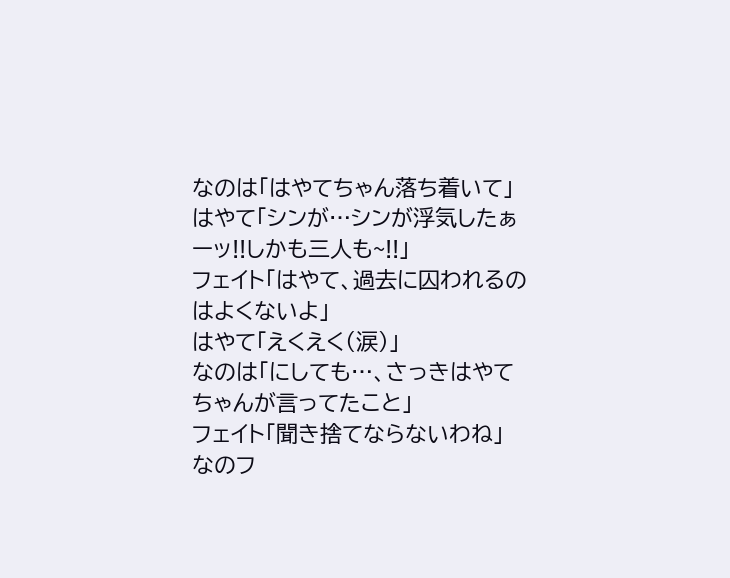なのは「はやてちゃん落ち着いて」
はやて「シンが…シンが浮気したぁーッ!!しかも三人も~!!」
フェイト「はやて、過去に囚われるのはよくないよ」
はやて「えくえく(涙)」
なのは「にしても…、さっきはやてちゃんが言ってたこと」
フェイト「聞き捨てならないわね」
なのフ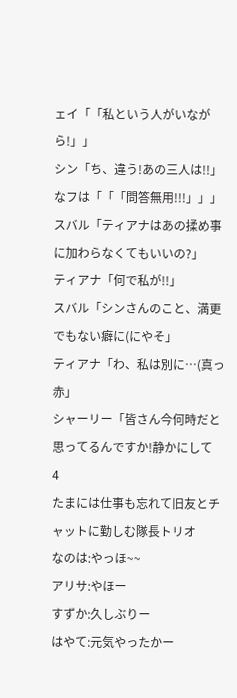ェイ「「私という人がいながら!」」
シン「ち、違う!あの三人は!!」
なフは「「「問答無用!!!」」」
スバル「ティアナはあの揉め事に加わらなくてもいいの?」
ティアナ「何で私が!!」
スバル「シンさんのこと、満更でもない癖に(にやそ」
ティアナ「わ、私は別に…(真っ赤」
シャーリー「皆さん今何時だと思ってるんですか!静かにして
4
たまには仕事も忘れて旧友とチャットに勤しむ隊長トリオ
なのは:やっほ~~
アリサ:やほー
すずか:久しぶりー
はやて:元気やったかー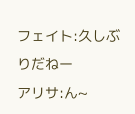フェイト:久しぶりだねー
アリサ:ん~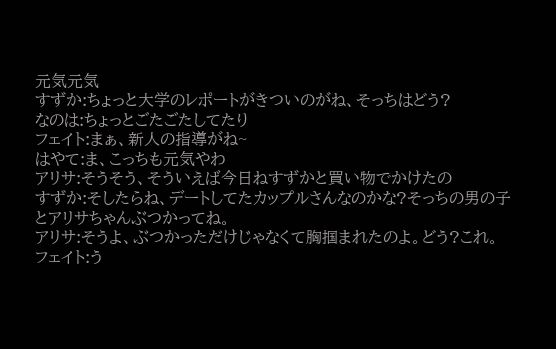元気元気
すずか:ちょっと大学のレポートがきついのがね、そっちはどう?
なのは:ちょっとごたごたしてたり
フェイト:まぁ、新人の指導がね~
はやて:ま、こっちも元気やわ
アリサ:そうそう、そういえば今日ねすずかと買い物でかけたの
すずか:そしたらね、デートしてたカップルさんなのかな?そっちの男の子とアリサちゃんぶつかってね。
アリサ:そうよ、ぶつかっただけじゃなくて胸掴まれたのよ。どう?これ。
フェイト:う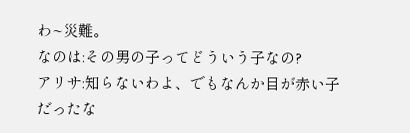わ~災難。
なのは:その男の子ってどういう子なの?
アリサ:知らないわよ、でもなんか目が赤い子だったな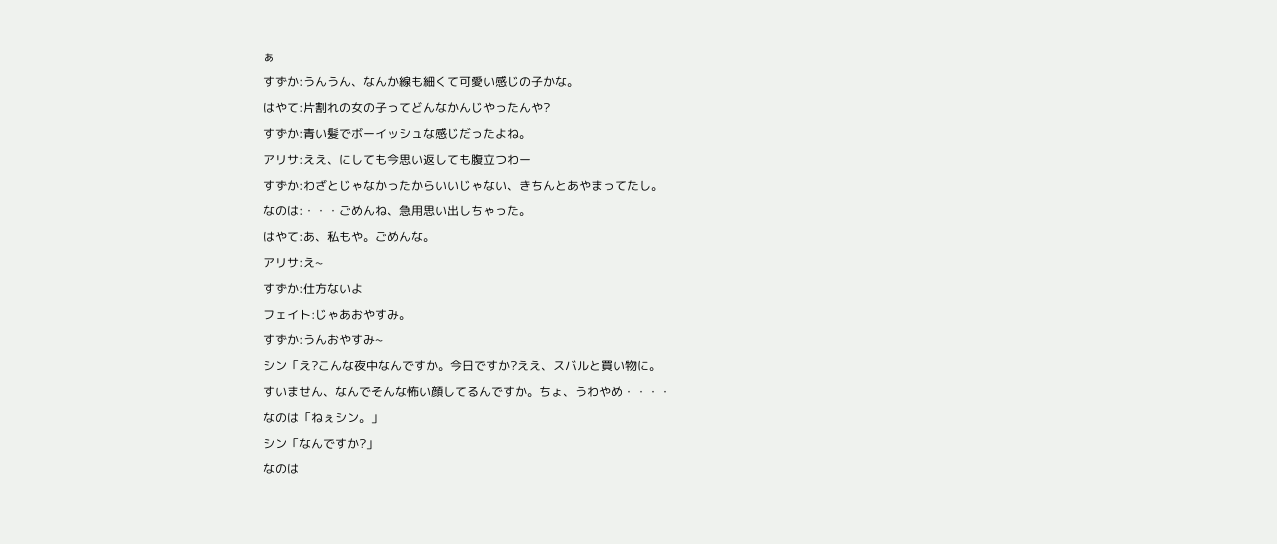ぁ
すずか:うんうん、なんか線も細くて可愛い感じの子かな。
はやて:片割れの女の子ってどんなかんじやったんや?
すずか:青い髪でボーイッシュな感じだったよね。
アリサ:ええ、にしても今思い返しても腹立つわー
すずか:わざとじゃなかったからいいじゃない、きちんとあやまってたし。
なのは:・・・ごめんね、急用思い出しちゃった。
はやて:あ、私もや。ごめんな。
アリサ:え~
すずか:仕方ないよ
フェイト:じゃあおやすみ。
すずか:うんおやすみ~
シン「え?こんな夜中なんですか。今日ですか?ええ、スバルと買い物に。
すいません、なんでそんな怖い顔してるんですか。ちょ、うわやめ・・・・
なのは「ねぇシン。」
シン「なんですか?」
なのは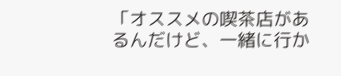「オススメの喫茶店があるんだけど、一緒に行か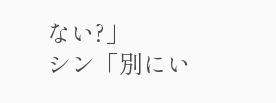ない?」
シン「別にい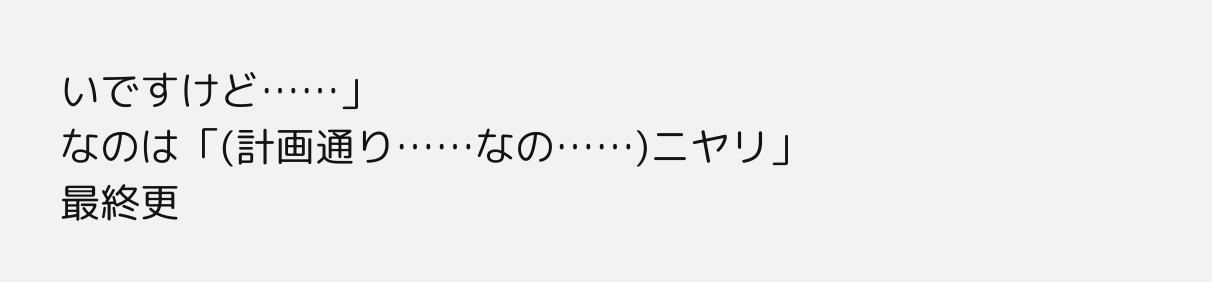いですけど……」
なのは「(計画通り……なの……)ニヤリ」
最終更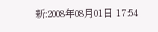新:2008年08月01日 17:54